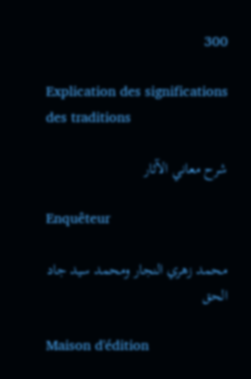300

Explication des significations des traditions

شرح معاني الآثار

Enquêteur

محمد زهري النجار ومحمد سيد جاد الحق

Maison d'édition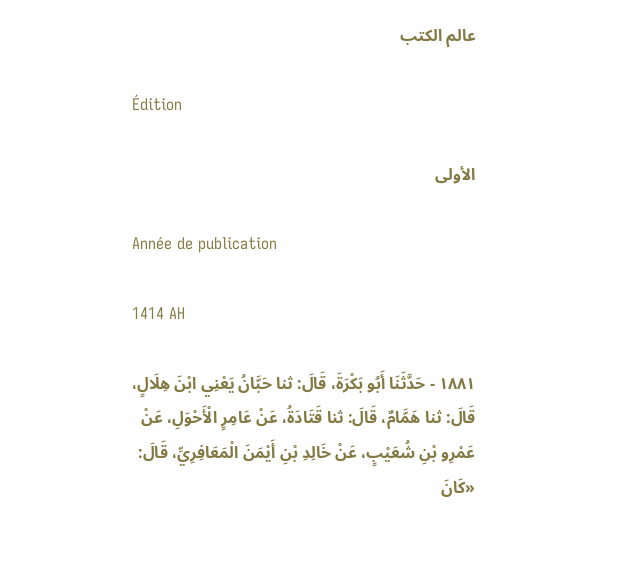عالم الكتب

Édition

الأولى

Année de publication

1414 AH

١٨٨١ - حَدَّثَنَا أَبُو بَكْرَةَ، قَالَ: ثنا حَبَّانُ يَعْنِي ابْنَ هِلَالٍ، قَالَ: ثنا هَمَّامٌ، قَالَ: ثنا قَتَادَةُ، عَنْ عَامِرٍ الْأَحْوَلِ، عَنْ عَمْرِو بْنِ شُعَيْبٍ، عَنْ خَالِدِ بْنِ أَيْمَنَ الْمَعَافِرِيِّ، قَالَ: «كَانَ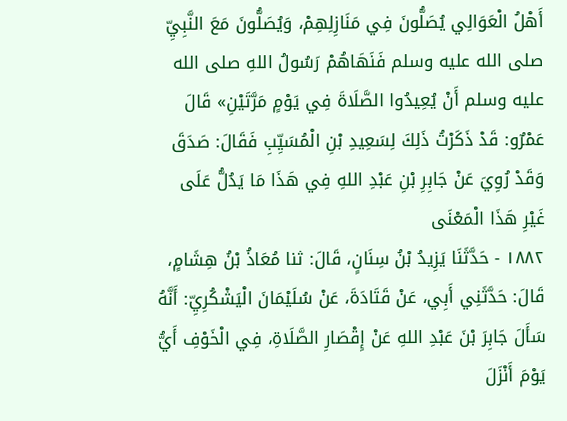أَهْلُ الْعَوَالِي يُصَلُّونَ فِي مَنَازِلِهِمْ، وَيُصَلُّونَ مَعَ النَّبِيِّ صلى الله عليه وسلم فَنَهَاهُمْ رَسُولُ اللهِ صلى الله عليه وسلم أَنْ يُعِيدُوا الصَّلَاةَ فِي يَوْمٍ مَرَّتَيْنِ» قَالَ عَمْرٌو: قَدْ ذَكَرْتُ ذَلِكَ لِسَعِيدِ بْنِ الْمُسَيِّبِ فَقَالَ: صَدَقَ وَقَدْ رُوِيَ عَنْ جَابِرِ بْنِ عَبْدِ اللهِ فِي هَذَا مَا يَدُلُّ عَلَى غَيْرِ هَذَا الْمَعْنَى
١٨٨٢ - حَدَّثَنَا يَزِيدُ بْنُ سِنَانٍ، قَالَ: ثنا مُعَاذُ بْنُ هِشَامٍ، قَالَ: حَدَّثَنِي أَبِي، عَنْ قَتَادَةَ، عَنْ سُلَيْمَانَ الْيَشْكُرِيِّ: أَنَّهُ سَأَلَ جَابِرَ بْنَ عَبْدِ اللهِ عَنْ إِقْصَارِ الصَّلَاةِ، فِي الْخَوْفِ أَيُّ يَوْمَ أَنْزَلَ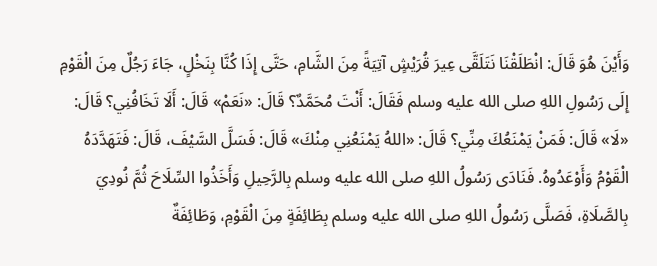وَأَيْنَ هُوَ قَالَ: انْطَلَقْنَا نَتَلَقَّى عِيرَ قُرَيْشٍ آتِيَةً مِنَ الشَّامِ، حَتَّى إِذَا كُنَّا بِنَخْلٍ، جَاءَ رَجُلٌ مِنَ الْقَوْمِ إِلَى رَسُولِ اللهِ صلى الله عليه وسلم فَقَالَ: أَنْتَ مُحَمَّدٌ؟ قَالَ: «نَعَمْ» قَالَ: أَلَا تَخَافُنِي؟ قَالَ: «لَا» قَالَ: فَمَنْ يَمْنَعُكَ مِنِّي؟ قَالَ: «اللهُ يَمْنَعُنِي مِنْكَ» قَالَ: فَسَلَّ السَّيْفَ، قَالَ: فَتَهَدَّدَهُ الْقَوْمُ وَأَوْعَدُوهُ. فَنَادَى رَسُولُ اللهِ صلى الله عليه وسلم بِالرَّحِيلِ وَأَخَذُوا السِّلَاحَ ثُمَّ نُودِيَ بِالصَّلَاةِ، فَصَلَّى رَسُولُ اللهِ صلى الله عليه وسلم بِطَائِفَةٍ مِنَ الْقَوْمِ، وَطَائِفَةٌ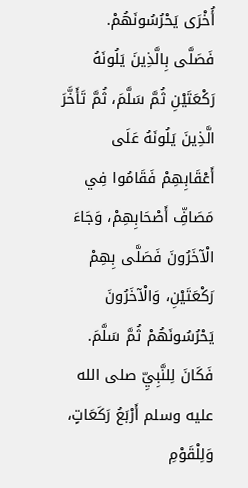أُخْرَى يَحْرُسُونَهُمْ. فَصَلَّى بِالَّذِينَ يَلُونَهُ رَكْعَتَيْنِ ثُمَّ سَلَّمَ، ثُمَّ تَأَخَّرَ الَّذِينَ يَلُونَهُ عَلَى أَعْقَابِهِمْ فَقَامُوا فِي مَصَافِّ أَصْحَابِهِمْ، وَجَاءَ الْآخَرُونَ فَصَلَّى بِهِمْ رَكْعَتَيْنِ، وَالْآخَرُونَ يَحْرُسُونَهُمْ ثُمَّ سَلَّمَ. فَكَانَ لِلنَّبِيِّ صلى الله عليه وسلم أَرْبَعُ رَكَعَاتٍ، وَلِلْقَوْمِ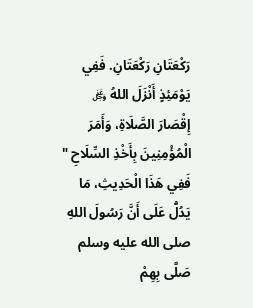رَكْعَتَانِ رَكْعَتَانِ. فَفِي يَوْمَئِذٍ أَنْزَلَ اللهُ ﷿ إِقْصَارَ الصَّلَاةِ، وَأَمَرَ الْمُؤْمِنِينَ بِأَخْذِ السِّلَاحِ " فَفِي هَذَا الْحَدِيثِ، مَا يَدُلُّ عَلَى أَنَّ رَسُولَ اللهِ صلى الله عليه وسلم صَلَّى بِهِمْ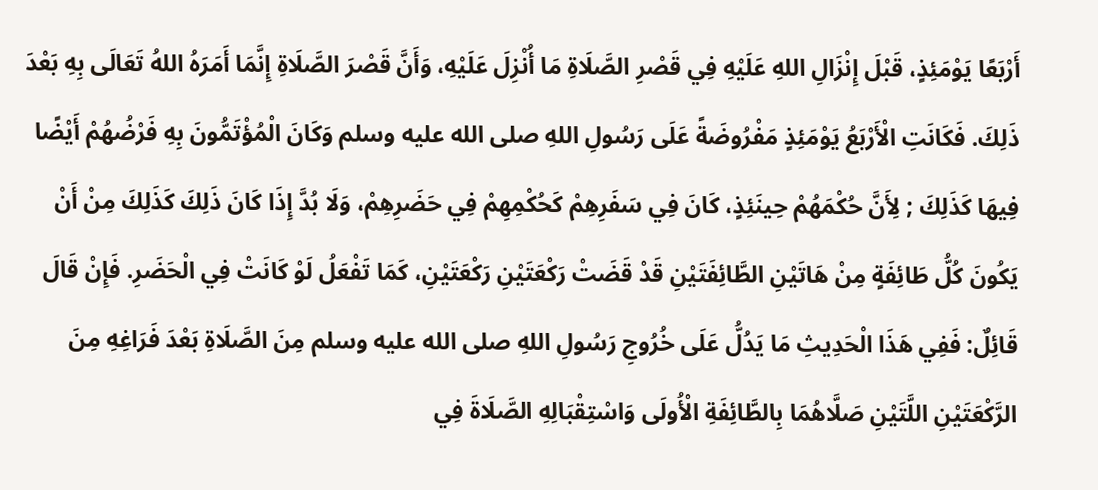أَرْبَعًا يَوْمَئِذٍ، قَبْلَ إِنْزَالِ اللهِ عَلَيْهِ فِي قَصْرِ الصَّلَاةِ مَا أُنْزِلَ عَلَيْهِ، وَأَنَّ قَصْرَ الصَّلَاةِ إِنَّمَا أَمَرَهُ اللهُ تَعَالَى بِهِ بَعْدَ ذَلِكَ. فَكَانَتِ الْأَرْبَعُ يَوْمَئِذٍ مَفْرُوضَةً عَلَى رَسُولِ اللهِ صلى الله عليه وسلم وَكَانَ الْمُؤْتَمُّونَ بِهِ فَرْضُهُمْ أَيْضًا فِيهَا كَذَلِكَ ; لِأَنَّ حُكْمَهُمْ حِينَئِذٍ، كَانَ فِي سَفَرِهِمْ كَحُكْمِهِمْ فِي حَضَرِهِمْ، وَلَا بُدَّ إِذَا كَانَ ذَلِكَ كَذَلِكَ مِنْ أَنْ يَكُونَ كُلُّ طَائِفَةٍ مِنْ هَاتَيْنِ الطَّائِفَتَيْنِ قَدْ قَضَتْ رَكْعَتَيْنِ رَكْعَتَيْنِ، كَمَا تَفْعَلُ لَوْ كَانَتْ فِي الْحَضَرِ. فَإِنْ قَالَ قَائِلٌ: فَفِي هَذَا الْحَدِيثِ مَا يَدُلُّ عَلَى خُرُوجِ رَسُولِ اللهِ صلى الله عليه وسلم مِنَ الصَّلَاةِ بَعْدَ فَرَاغِهِ مِنَ الرَّكْعَتَيْنِ اللَّتَيْنِ صَلَّاهُمَا بِالطَّائِفَةِ الْأُولَى وَاسْتِقْبَالِهِ الصَّلَاةَ فِي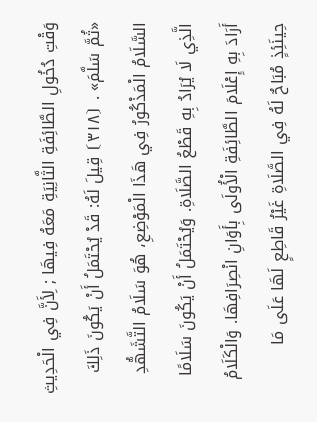وَقْتِ دُخُولِ الطَّائِفَةِ الثَّانِيَةِ مَعَهُ فِيهَا ; لِأَنَّ فِي الْحَدِيثِ «ثُمَّ سَلَّمَ» . ⦗٣١٨⦘ قِيلَ لَهُ: قَدْ يُحْتَمَلُ أَنْ يَكُونَ ذَلِكَ السَّلَامُ الْمَذْكُورُ فِي هَذَا الْمَوْضِعِ، هُوَ سَلَامُ التَّشَهُّدِ الَّذِي لَا يُرَادُ بِهِ قَطْعُ الصَّلَاةِ. وَيُحْتَمَلُ أَنْ يَكُونَ سَلَامًا أَرَادَ بِهِ إِعْلَامَ الطَّائِفَةِ الْأُولَى بِأَوَانِ انْصِرَافِهَا. وَالْكَلَامُ حِينَئِذٍ مُبَاحٌ لَهُ فِي الصَّلَاةِ غَيْرُ قَاطِعٍ لَهَا عَلَى مَا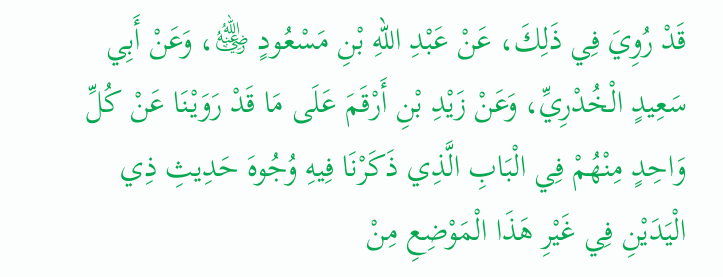قَدْ رُوِيَ فِي ذَلِكَ، عَنْ عَبْدِ اللهِ بْنِ مَسْعُودٍ ﵁، وَعَنْ أَبِي سَعِيدٍ الْخُدْرِيِّ، وَعَنْ زَيْدِ بْنِ أَرْقَمَ عَلَى مَا قَدْ رَوَيْنَا عَنْ كُلِّ وَاحِدٍ مِنْهُمْ فِي الْبَابِ الَّذِي ذَكَرْنَا فِيهِ وُجُوهَ حَدِيثِ ذِي الْيَدَيْنِ فِي غَيْرِ هَذَا الْمَوْضِعِ مِنْ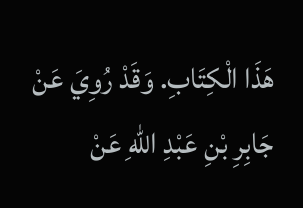هَذَا الْكِتَابِ. وَقَدْ رُوِيَ عَنْ جَابِرِ بْنِ عَبْدِ اللهِ عَنْ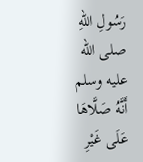رَسُولِ اللهِ صلى الله عليه وسلم أَنَّهُ صَلَّاهَا عَلَى غَيْرِ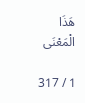هَذَا الْمَعْنَى

1 / 317